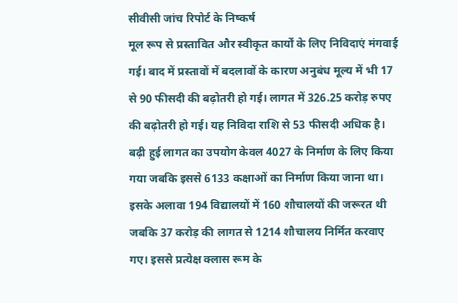सीवीसी जांच रिपोर्ट के निष्कर्ष
मूल रूप से प्रस्तावित और स्वीकृत कार्यों के लिए निविदाएं मंगवाई गई। बाद में प्रस्तावों में बदलावों के कारण अनुबंध मूल्य में भी 17 से 90 फीसदी की बढ़ोतरी हो गई। लागत में 326.25 करोड़ रुपए की बढ़ोतरी हो गई। यह निविदा राशि से 53 फीसदी अधिक है। बढ़ी हुई लागत का उपयोग केवल 4027 के निर्माण के लिए किया गया जबकि इससे 6133 कक्षाओं का निर्माण किया जाना था। इसके अलावा 194 विद्यालयों में 160 शौचालयों की जरूरत थी जबकि 37 करोड़ की लागत से 1214 शौचालय निर्मित करवाए गए। इससे प्रत्येक्ष क्लास रूम के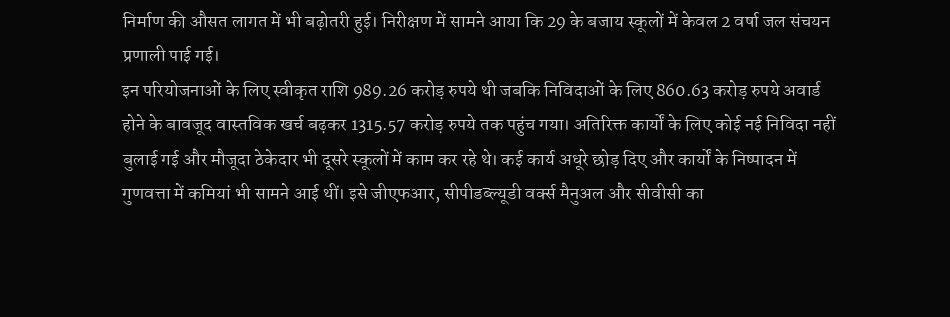निर्माण की औसत लागत में भी बढ़ोतरी हुई। निरीक्षण में सामने आया कि 29 के बजाय स्कूलों में केवल 2 वर्षा जल संचयन प्रणाली पाई गई।
इन परियोजनाओं के लिए स्वीकृत राशि 989.26 करोड़ रुपये थी जबकि निविदाओं के लिए 860.63 करोड़ रुपये अवार्ड होने के बावजूद वास्तविक खर्च बढ़कर 1315.57 करोड़ रुपये तक पहुंच गया। अतिरिक्त कार्यों के लिए कोई नई निविदा नहीं बुलाई गई और मौजूदा ठेकेदार भी दूसरे स्कूलों में काम कर रहे थे। कई कार्य अधूरे छोड़ दिए और कार्यों के निष्पादन में गुणवत्ता में कमियां भी सामने आई थीं। इसे जीएफआर, सीपीडब्ल्यूडी वर्क्स मैनुअल और सीवीसी का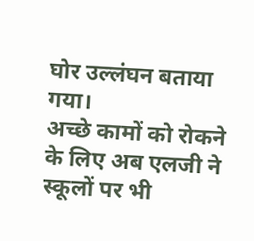घोर उल्लंघन बताया गया।
अच्छे कामों को रोकने के लिए अब एलजी ने स्कूलों पर भी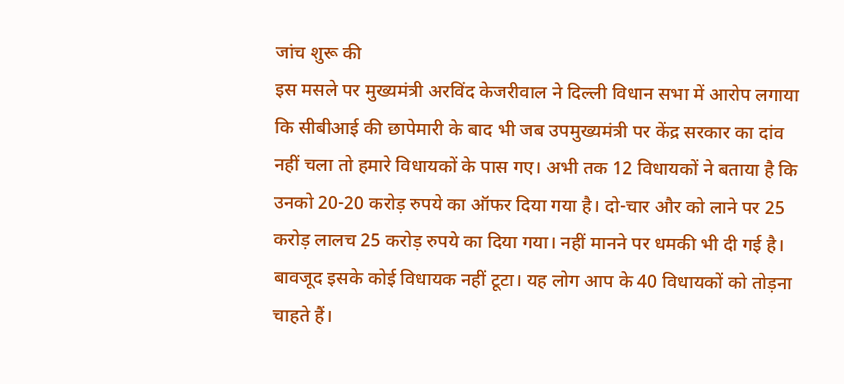जांच शुरू की
इस मसले पर मुख्यमंत्री अरविंद केजरीवाल ने दिल्ली विधान सभा में आरोप लगाया कि सीबीआई की छापेमारी के बाद भी जब उपमुख्यमंत्री पर केंद्र सरकार का दांव नहीं चला तो हमारे विधायकों के पास गए। अभी तक 12 विधायकों ने बताया है कि उनको 20-20 करोड़ रुपये का ऑफर दिया गया है। दो-चार और को लाने पर 25 करोड़ लालच 25 करोड़ रुपये का दिया गया। नहीं मानने पर धमकी भी दी गई है। बावजूद इसके कोई विधायक नहीं टूटा। यह लोग आप के 40 विधायकों को तोड़ना चाहते हैं।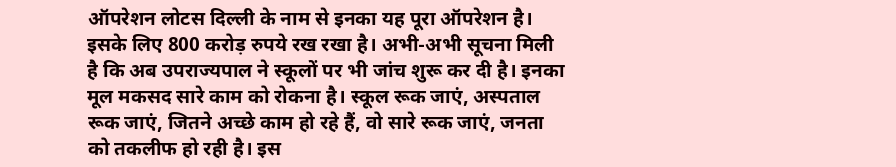ऑपरेशन लोटस दिल्ली के नाम से इनका यह पूरा ऑपरेशन है। इसके लिए 800 करोड़ रुपये रख रखा है। अभी-अभी सूचना मिली है कि अब उपराज्यपाल ने स्कूलों पर भी जांच शुरू कर दी है। इनका मूल मकसद सारे काम को रोकना है। स्कूल रूक जाएं, अस्पताल रूक जाएं, जितने अच्छे काम हो रहे हैं, वो सारे रूक जाएं, जनता को तकलीफ हो रही है। इस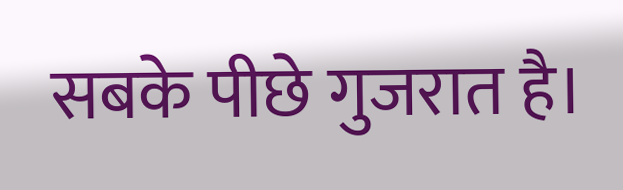सबके पीछे गुजरात है।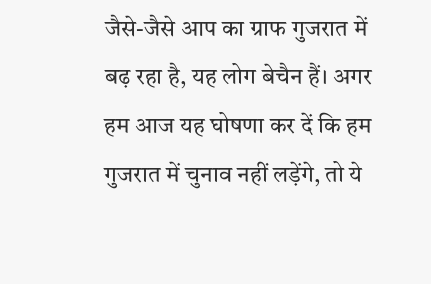जैसे-जैसे आप का ग्राफ गुजरात में बढ़ रहा है, यह लोग बेचैन हैं। अगर हम आज यह घोषणा कर दें कि हम गुजरात में चुनाव नहीं लड़ेंगे, तो ये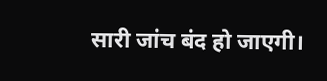सारी जांच बंद हो जाएगी।